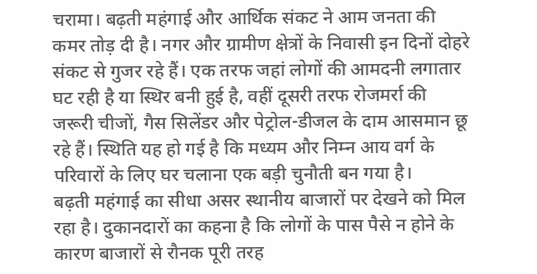चरामा। बढ़ती महंगाई और आर्थिक संकट ने आम जनता की कमर तोड़ दी है। नगर और ग्रामीण क्षेत्रों के निवासी इन दिनों दोहरे संकट से गुजर रहे हैं। एक तरफ जहां लोगों की आमदनी लगातार घट रही है या स्थिर बनी हुई है, वहीं दूसरी तरफ रोजमर्रा की जरूरी चीजों, गैस सिलेंडर और पेट्रोल-डीजल के दाम आसमान छू रहे हैं। स्थिति यह हो गई है कि मध्यम और निम्न आय वर्ग के परिवारों के लिए घर चलाना एक बड़ी चुनौती बन गया है।
बढ़ती महंगाई का सीधा असर स्थानीय बाजारों पर देखने को मिल रहा है। दुकानदारों का कहना है कि लोगों के पास पैसे न होने के कारण बाजारों से रौनक पूरी तरह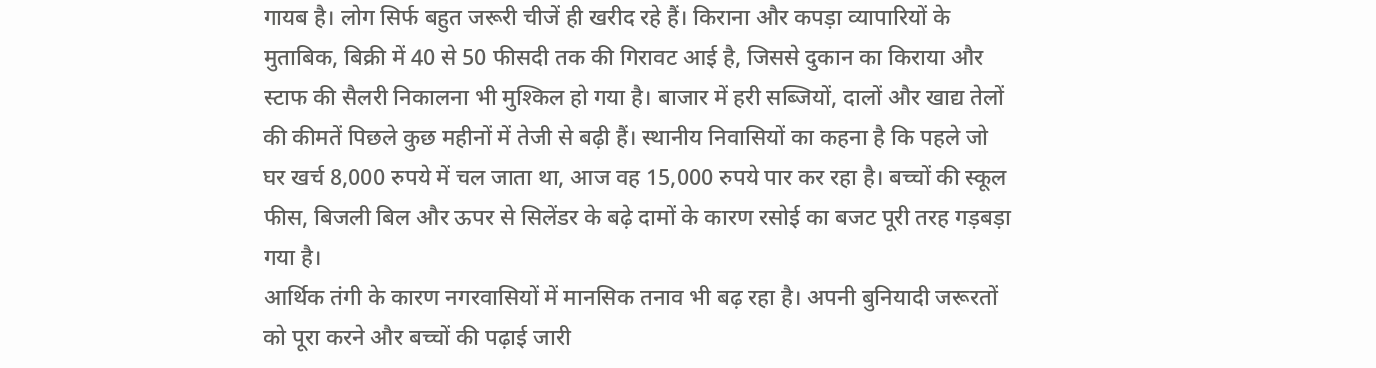गायब है। लोग सिर्फ बहुत जरूरी चीजें ही खरीद रहे हैं। किराना और कपड़ा व्यापारियों के मुताबिक, बिक्री में 40 से 50 फीसदी तक की गिरावट आई है, जिससे दुकान का किराया और स्टाफ की सैलरी निकालना भी मुश्किल हो गया है। बाजार में हरी सब्जियों, दालों और खाद्य तेलों की कीमतें पिछले कुछ महीनों में तेजी से बढ़ी हैं। स्थानीय निवासियों का कहना है कि पहले जो घर खर्च 8,000 रुपये में चल जाता था, आज वह 15,000 रुपये पार कर रहा है। बच्चों की स्कूल फीस, बिजली बिल और ऊपर से सिलेंडर के बढ़े दामों के कारण रसोई का बजट पूरी तरह गड़बड़ा गया है।
आर्थिक तंगी के कारण नगरवासियों में मानसिक तनाव भी बढ़ रहा है। अपनी बुनियादी जरूरतों को पूरा करने और बच्चों की पढ़ाई जारी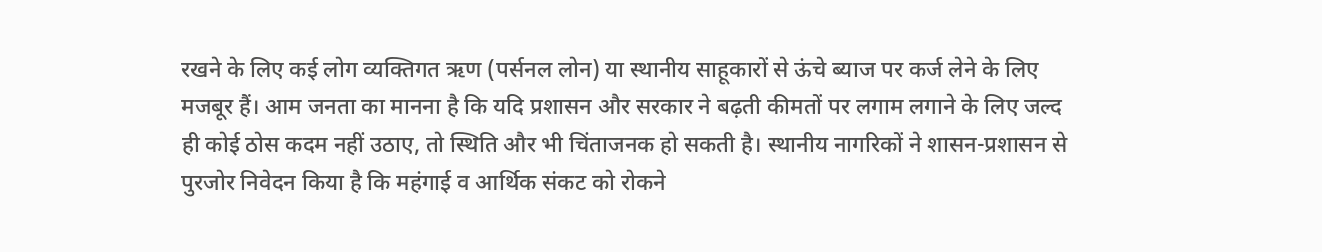रखने के लिए कई लोग व्यक्तिगत ऋण (पर्सनल लोन) या स्थानीय साहूकारों से ऊंचे ब्याज पर कर्ज लेने के लिए मजबूर हैं। आम जनता का मानना है कि यदि प्रशासन और सरकार ने बढ़ती कीमतों पर लगाम लगाने के लिए जल्द ही कोई ठोस कदम नहीं उठाए, तो स्थिति और भी चिंताजनक हो सकती है। स्थानीय नागरिकों ने शासन-प्रशासन से पुरजोर निवेदन किया है कि महंगाई व आर्थिक संकट को रोकने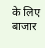के लिए बाजार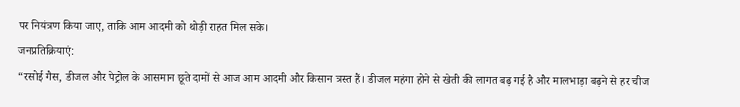पर नियंत्रण किया जाए, ताकि आम आदमी को थोड़ी राहत मिल सके।
जनप्रतिक्रियाएं:
“रसोई गैस, डीजल और पेट्रोल के आसमान छूते दामों से आज आम आदमी और किसान त्रस्त हैं। डीजल महंगा होने से खेती की लागत बढ़ गई है और मालभाड़ा बढ़ने से हर चीज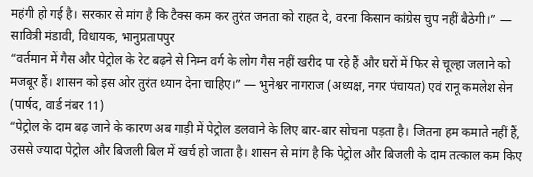महंगी हो गई है। सरकार से मांग है कि टैक्स कम कर तुरंत जनता को राहत दे, वरना किसान कांग्रेस चुप नहीं बैठेगी।” — सावित्री मंडावी, विधायक, भानुप्रतापपुर
“वर्तमान में गैस और पेट्रोल के रेट बढ़ने से निम्न वर्ग के लोग गैस नहीं खरीद पा रहे हैं और घरों में फिर से चूल्हा जलाने को मजबूर हैं। शासन को इस ओर तुरंत ध्यान देना चाहिए।” — भुनेश्वर नागराज (अध्यक्ष, नगर पंचायत) एवं रानू कमलेश सेन (पार्षद, वार्ड नंबर 11)
“पेट्रोल के दाम बढ़ जाने के कारण अब गाड़ी में पेट्रोल डलवाने के लिए बार-बार सोचना पड़ता है। जितना हम कमाते नहीं हैं, उससे ज्यादा पेट्रोल और बिजली बिल में खर्च हो जाता है। शासन से मांग है कि पेट्रोल और बिजली के दाम तत्काल कम किए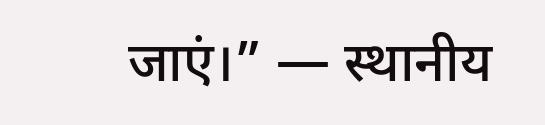जाएं।” — स्थानीय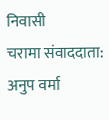निवासी
चरामा संवाददाता: अनुप वर्मा